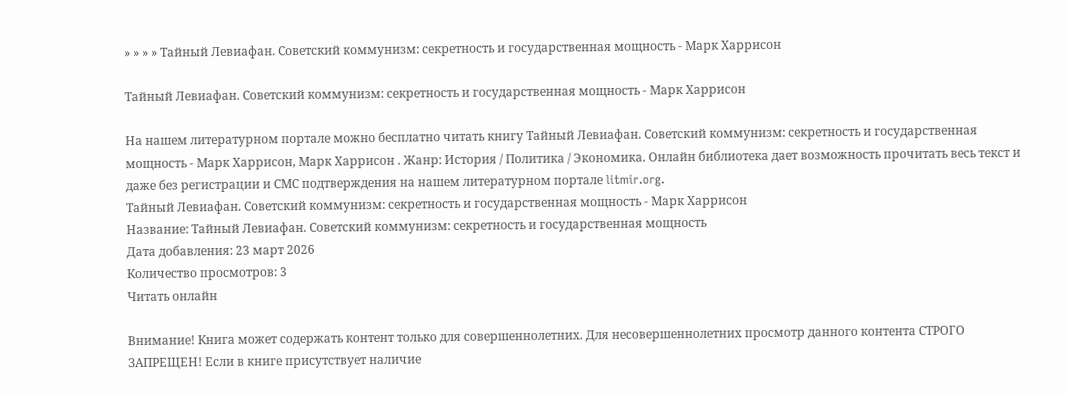» » » » Тайный Левиафан. Советский коммунизм: секретность и государственная мощность - Марк Харрисон

Тайный Левиафан. Советский коммунизм: секретность и государственная мощность - Марк Харрисон

На нашем литературном портале можно бесплатно читать книгу Тайный Левиафан. Советский коммунизм: секретность и государственная мощность - Марк Харрисон, Марк Харрисон . Жанр: История / Политика / Экономика. Онлайн библиотека дает возможность прочитать весь текст и даже без регистрации и СМС подтверждения на нашем литературном портале litmir.org.
Тайный Левиафан. Советский коммунизм: секретность и государственная мощность - Марк Харрисон
Название: Тайный Левиафан. Советский коммунизм: секретность и государственная мощность
Дата добавления: 23 март 2026
Количество просмотров: 3
Читать онлайн

Внимание! Книга может содержать контент только для совершеннолетних. Для несовершеннолетних просмотр данного контента СТРОГО ЗАПРЕЩЕН! Если в книге присутствует наличие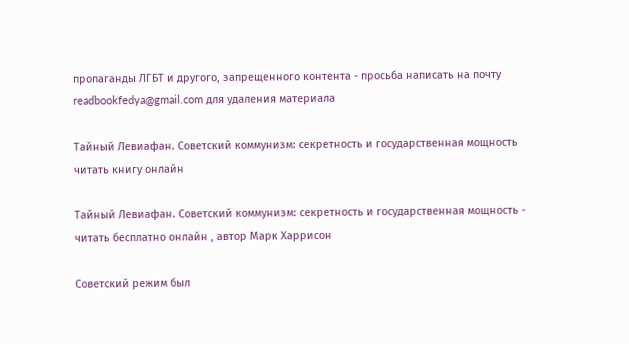пропаганды ЛГБТ и другого, запрещенного контента - просьба написать на почту readbookfedya@gmail.com для удаления материала

Тайный Левиафан. Советский коммунизм: секретность и государственная мощность читать книгу онлайн

Тайный Левиафан. Советский коммунизм: секретность и государственная мощность - читать бесплатно онлайн , автор Марк Харрисон

Советский режим был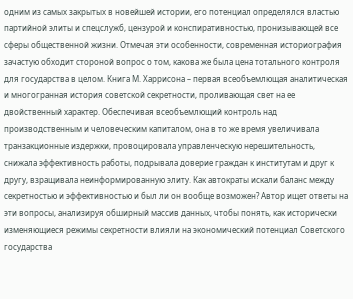одним из самых закрытых в новейшей истории, его потенциал определялся властью партийной элиты и спецслужб, цензурой и конспиративностью, пронизывающей все сферы общественной жизни. Отмечая эти особенности, современная историография зачастую обходит стороной вопрос о том, какова же была цена тотального контроля для государства в целом. Книга М. Харрисона – первая всеобъемлющая аналитическая и многогранная история советской секретности, проливающая свет на ее двойственный характер. Обеспечивая всеобъемлющий контроль над производственным и человеческим капиталом, она в то же время увеличивала транзакционные издержки, провоцировала управленческую нерешительность, снижала эффективность работы, подрывала доверие граждан к институтам и друг к другу, взращивала неинформированную элиту. Как автократы искали баланс между секретностью и эффективностью и был ли он вообще возможен? Автор ищет ответы на эти вопросы, анализируя обширный массив данных, чтобы понять, как исторически изменяющиеся режимы секретности влияли на экономический потенциал Советского государства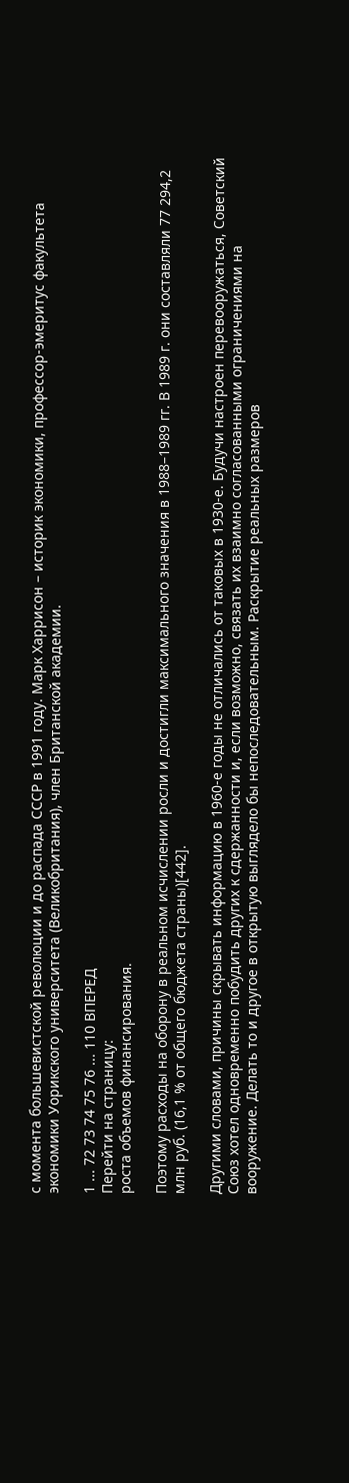с момента большевистской революции и до распада СССР в 1991 году. Марк Харрисон – историк экономики, профессор-эмеритус факультета экономики Уорикского университета (Великобритания), член Британской академии.

1 ... 72 73 74 75 76 ... 110 ВПЕРЕД
Перейти на страницу:
роста объемов финансирования.

Поэтому расходы на оборону в реальном исчислении росли и достигли максимального значения в 1988–1989 гг. В 1989 г. они составляли 77 294,2 млн руб. (16,1 % от общего бюджета страны)[442].

Другими словами, причины скрывать информацию в 1960-е годы не отличались от таковых в 1930-е. Будучи настроен перевооружаться, Советский Союз хотел одновременно побудить других к сдержанности и, если возможно, связать их взаимно согласованными ограничениями на вооружение. Делать то и другое в открытую выглядело бы непоследовательным. Раскрытие реальных размеров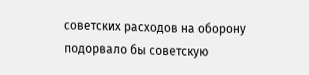советских расходов на оборону подорвало бы советскую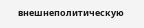внешнеполитическую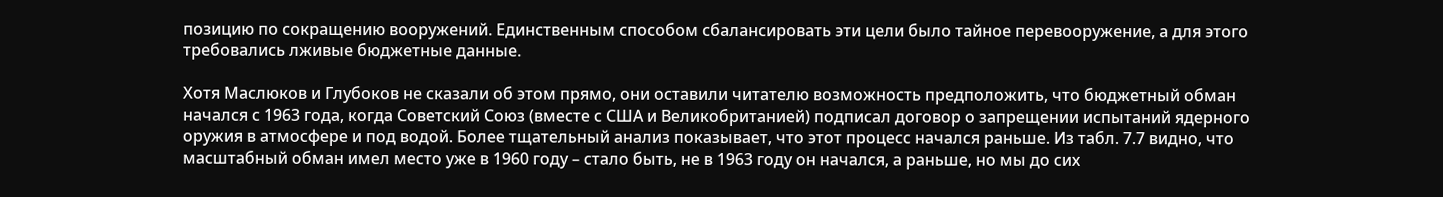позицию по сокращению вооружений. Единственным способом сбалансировать эти цели было тайное перевооружение, а для этого требовались лживые бюджетные данные.

Хотя Маслюков и Глубоков не сказали об этом прямо, они оставили читателю возможность предположить, что бюджетный обман начался с 1963 года, когда Советский Союз (вместе с США и Великобританией) подписал договор о запрещении испытаний ядерного оружия в атмосфере и под водой. Более тщательный анализ показывает, что этот процесс начался раньше. Из табл. 7.7 видно, что масштабный обман имел место уже в 1960 году – стало быть, не в 1963 году он начался, а раньше, но мы до сих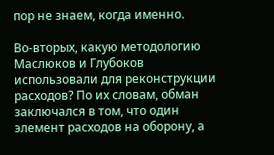пор не знаем, когда именно.

Во-вторых, какую методологию Маслюков и Глубоков использовали для реконструкции расходов? По их словам, обман заключался в том, что один элемент расходов на оборону, а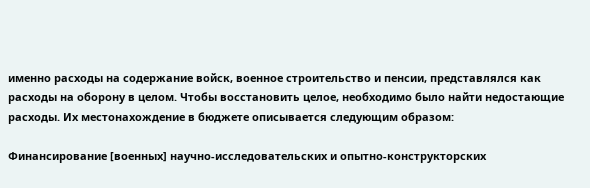именно расходы на содержание войск, военное строительство и пенсии, представлялся как расходы на оборону в целом. Чтобы восстановить целое, необходимо было найти недостающие расходы. Их местонахождение в бюджете описывается следующим образом:

Финансирование [военных] научно-исследовательских и опытно-конструкторских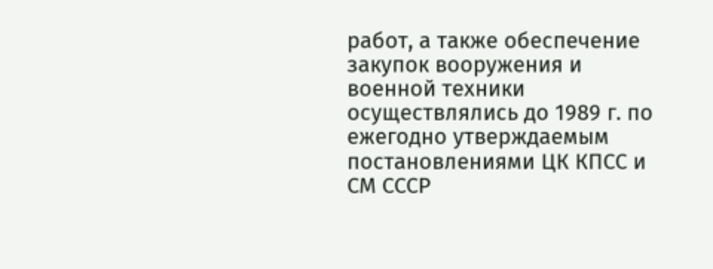работ, а также обеспечение закупок вооружения и военной техники осуществлялись до 1989 г. по ежегодно утверждаемым постановлениями ЦК КПСС и СМ СССР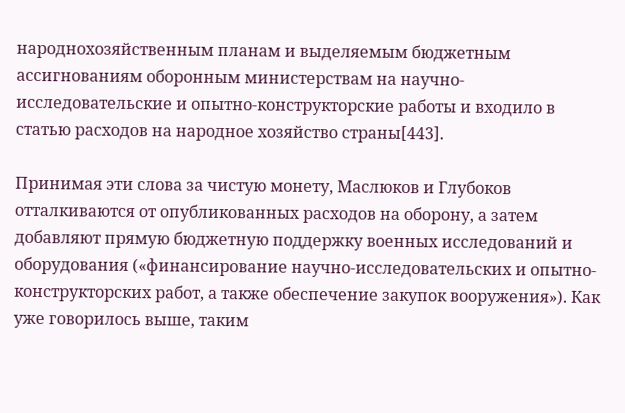народнохозяйственным планам и выделяемым бюджетным ассигнованиям оборонным министерствам на научно-исследовательские и опытно-конструкторские работы и входило в статью расходов на народное хозяйство страны[443].

Принимая эти слова за чистую монету, Маслюков и Глубоков отталкиваются от опубликованных расходов на оборону, а затем добавляют прямую бюджетную поддержку военных исследований и оборудования («финансирование научно-исследовательских и опытно-конструкторских работ, а также обеспечение закупок вооружения»). Как уже говорилось выше, таким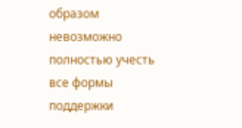образом невозможно полностью учесть все формы поддержки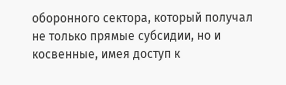оборонного сектора, который получал не только прямые субсидии, но и косвенные, имея доступ к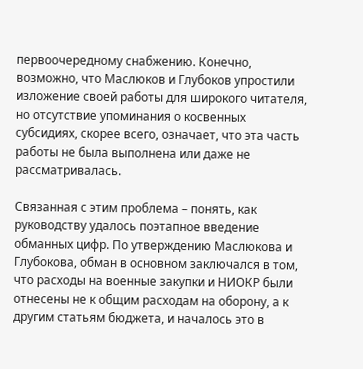первоочередному снабжению. Конечно, возможно, что Маслюков и Глубоков упростили изложение своей работы для широкого читателя, но отсутствие упоминания о косвенных субсидиях, скорее всего, означает, что эта часть работы не была выполнена или даже не рассматривалась.

Связанная с этим проблема – понять, как руководству удалось поэтапное введение обманных цифр. По утверждению Маслюкова и Глубокова, обман в основном заключался в том, что расходы на военные закупки и НИОКР были отнесены не к общим расходам на оборону, а к другим статьям бюджета, и началось это в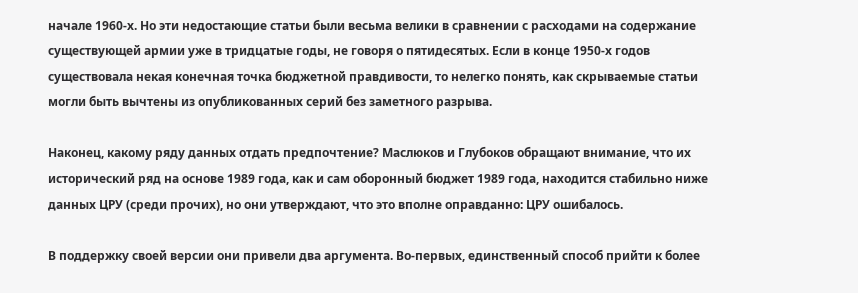начале 1960-х. Но эти недостающие статьи были весьма велики в сравнении с расходами на содержание существующей армии уже в тридцатые годы, не говоря о пятидесятых. Если в конце 1950-х годов существовала некая конечная точка бюджетной правдивости, то нелегко понять, как скрываемые статьи могли быть вычтены из опубликованных серий без заметного разрыва.

Наконец, какому ряду данных отдать предпочтение? Маслюков и Глубоков обращают внимание, что их исторический ряд на основе 1989 года, как и сам оборонный бюджет 1989 года, находится стабильно ниже данных ЦРУ (среди прочих), но они утверждают, что это вполне оправданно: ЦРУ ошибалось.

В поддержку своей версии они привели два аргумента. Во-первых, единственный способ прийти к более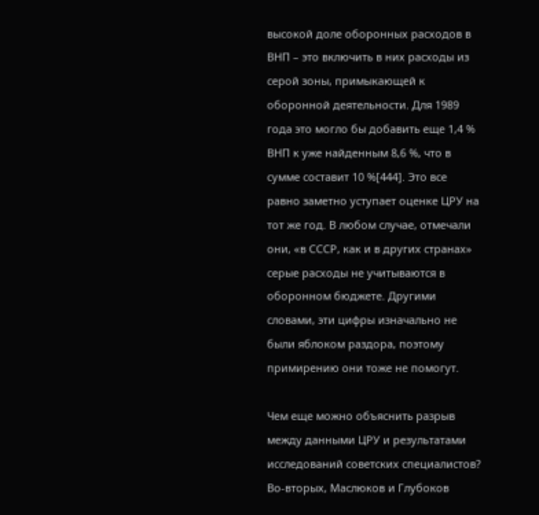высокой доле оборонных расходов в ВНП – это включить в них расходы из серой зоны, примыкающей к оборонной деятельности. Для 1989 года это могло бы добавить еще 1,4 % ВНП к уже найденным 8,6 %, что в сумме составит 10 %[444]. Это все равно заметно уступает оценке ЦРУ на тот же год. В любом случае, отмечали они, «в СССР, как и в других странах» серые расходы не учитываются в оборонном бюджете. Другими словами, эти цифры изначально не были яблоком раздора, поэтому примирению они тоже не помогут.

Чем еще можно объяснить разрыв между данными ЦРУ и результатами исследований советских специалистов? Во-вторых, Маслюков и Глубоков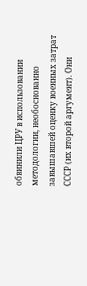обвинили ЦРУ в использовании методологии, необоснованно завышавшей оценку военных затрат СССР (их второй аргумент). Они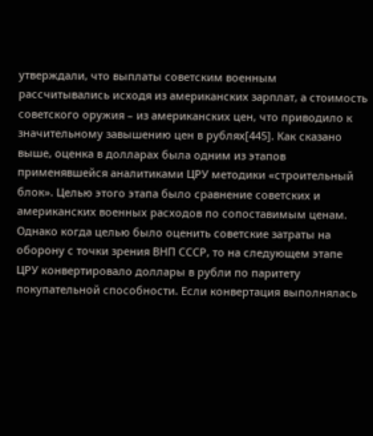утверждали, что выплаты советским военным рассчитывались исходя из американских зарплат, а стоимость советского оружия – из американских цен, что приводило к значительному завышению цен в рублях[445]. Как сказано выше, оценка в долларах была одним из этапов применявшейся аналитиками ЦРУ методики «строительный блок». Целью этого этапа было сравнение советских и американских военных расходов по сопоставимым ценам. Однако когда целью было оценить советские затраты на оборону с точки зрения ВНП СССР, то на следующем этапе ЦРУ конвертировало доллары в рубли по паритету покупательной способности. Если конвертация выполнялась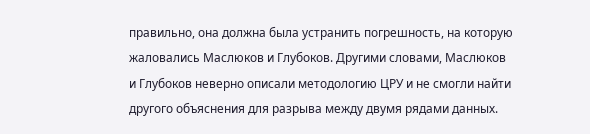правильно, она должна была устранить погрешность, на которую жаловались Маслюков и Глубоков. Другими словами, Маслюков и Глубоков неверно описали методологию ЦРУ и не смогли найти другого объяснения для разрыва между двумя рядами данных.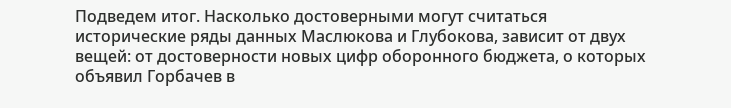Подведем итог. Насколько достоверными могут считаться исторические ряды данных Маслюкова и Глубокова, зависит от двух вещей: от достоверности новых цифр оборонного бюджета, о которых объявил Горбачев в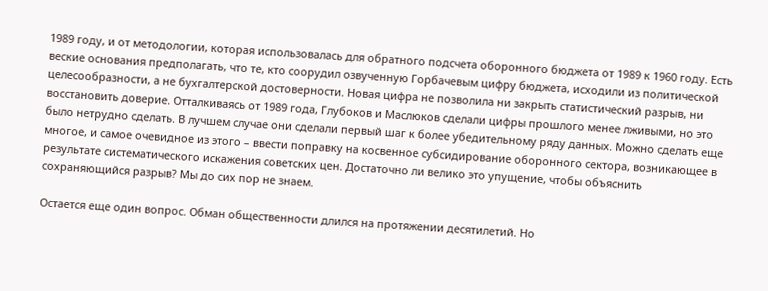1989 году, и от методологии, которая использовалась для обратного подсчета оборонного бюджета от 1989 к 1960 году. Есть веские основания предполагать, что те, кто соорудил озвученную Горбачевым цифру бюджета, исходили из политической целесообразности, а не бухгалтерской достоверности. Новая цифра не позволила ни закрыть статистический разрыв, ни восстановить доверие. Отталкиваясь от 1989 года, Глубоков и Маслюков сделали цифры прошлого менее лживыми, но это было нетрудно сделать. В лучшем случае они сделали первый шаг к более убедительному ряду данных. Можно сделать еще многое, и самое очевидное из этого – ввести поправку на косвенное субсидирование оборонного сектора, возникающее в результате систематического искажения советских цен. Достаточно ли велико это упущение, чтобы объяснить сохраняющийся разрыв? Мы до сих пор не знаем.

Остается еще один вопрос. Обман общественности длился на протяжении десятилетий. Но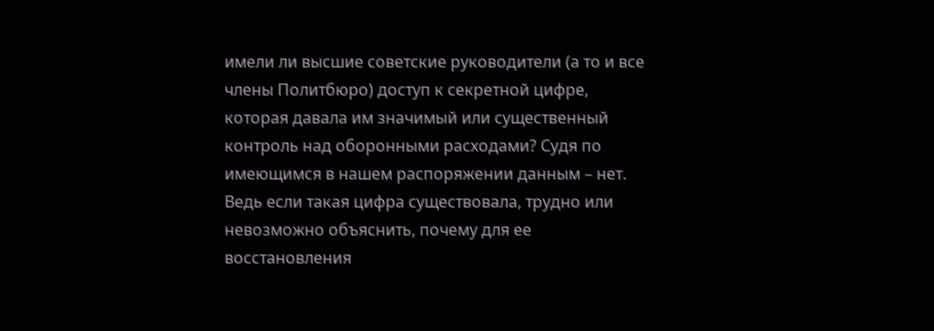имели ли высшие советские руководители (а то и все члены Политбюро) доступ к секретной цифре, которая давала им значимый или существенный контроль над оборонными расходами? Судя по имеющимся в нашем распоряжении данным – нет. Ведь если такая цифра существовала, трудно или невозможно объяснить, почему для ее восстановления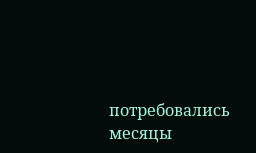потребовались месяцы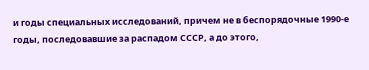и годы специальных исследований, причем не в беспорядочные 1990-е годы, последовавшие за распадом СССР, а до этого,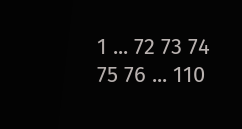1 ... 72 73 74 75 76 ... 110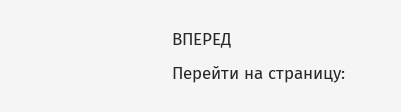ВПЕРЕД
Перейти на страницу: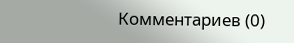Комментариев (0)